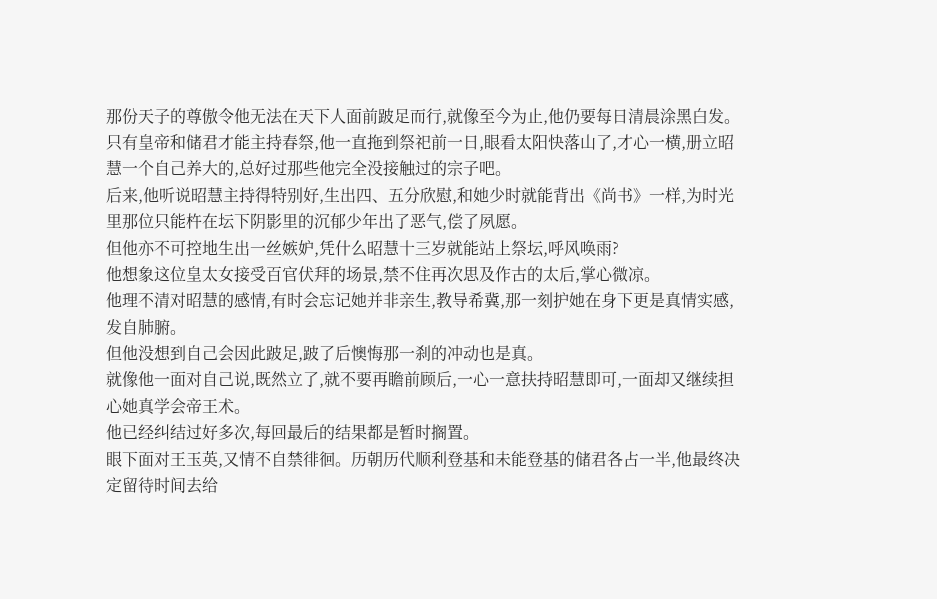那份天子的尊傲令他无法在天下人面前跛足而行,就像至今为止,他仍要每日清晨涂黑白发。
只有皇帝和储君才能主持春祭,他一直拖到祭祀前一日,眼看太阳快落山了,才心一横,册立昭慧一个自己养大的,总好过那些他完全没接触过的宗子吧。
后来,他听说昭慧主持得特别好,生出四、五分欣慰,和她少时就能背出《尚书》一样,为时光里那位只能杵在坛下阴影里的沉郁少年出了恶气,偿了夙愿。
但他亦不可控地生出一丝嫉妒,凭什么昭慧十三岁就能站上祭坛,呼风唤雨?
他想象这位皇太女接受百官伏拜的场景,禁不住再次思及作古的太后,掌心微凉。
他理不清对昭慧的感情,有时会忘记她并非亲生,教导希冀,那一刻护她在身下更是真情实感,发自肺腑。
但他没想到自己会因此跛足,跛了后懊悔那一刹的冲动也是真。
就像他一面对自己说,既然立了,就不要再瞻前顾后,一心一意扶持昭慧即可,一面却又继续担心她真学会帝王术。
他已经纠结过好多次,每回最后的结果都是暂时搁置。
眼下面对王玉英,又情不自禁徘徊。历朝历代顺利登基和未能登基的储君各占一半,他最终决定留待时间去给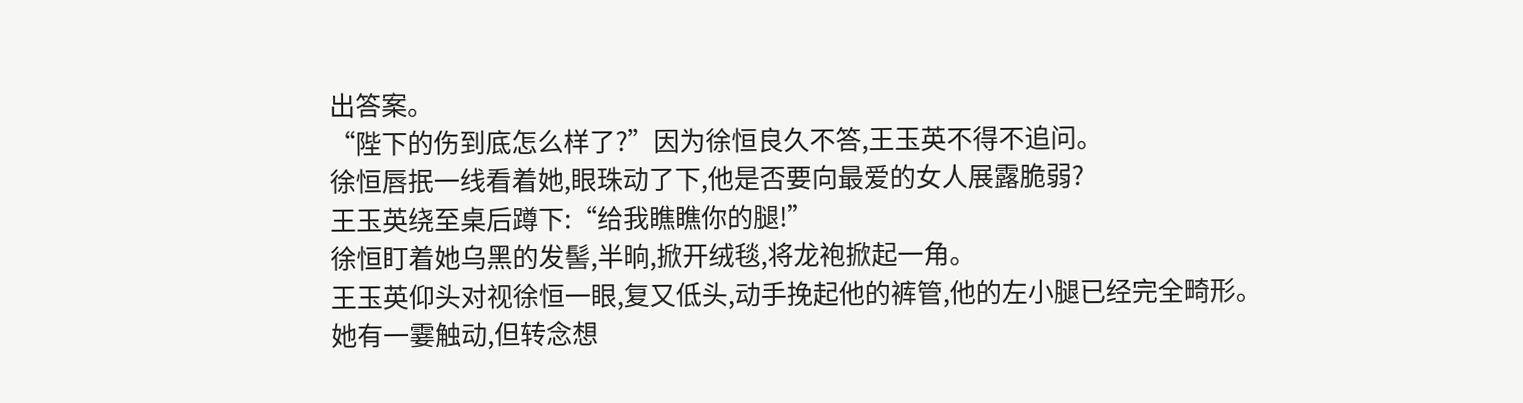出答案。
“陛下的伤到底怎么样了?”因为徐恒良久不答,王玉英不得不追问。
徐恒唇抿一线看着她,眼珠动了下,他是否要向最爱的女人展露脆弱?
王玉英绕至桌后蹲下:“给我瞧瞧你的腿!”
徐恒盯着她乌黑的发髻,半晌,掀开绒毯,将龙袍掀起一角。
王玉英仰头对视徐恒一眼,复又低头,动手挽起他的裤管,他的左小腿已经完全畸形。
她有一霎触动,但转念想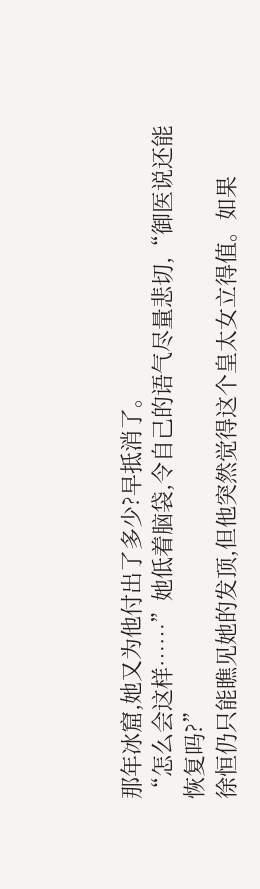那年冰窟,她又为他付出了多少?早抵消了。
“怎么会这样……”她低着脑袋,令自己的语气尽量悲切,“御医说还能恢复吗?”
徐恒仍只能瞧见她的发顶,但他突然觉得这个皇太女立得值。如果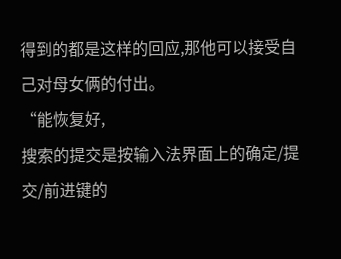得到的都是这样的回应,那他可以接受自己对母女俩的付出。
“能恢复好,
搜索的提交是按输入法界面上的确定/提交/前进键的